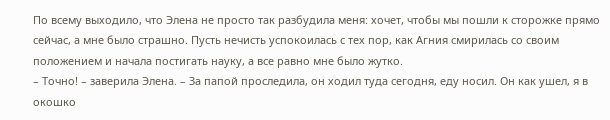По всему выходило, что Элена не просто так разбудила меня: хочет, чтобы мы пошли к сторожке прямо сейчас, а мне было страшно. Пусть нечисть успокоилась с тех пор, как Агния смирилась со своим положением и начала постигать науку, а все равно мне было жутко.
– Точно! – заверила Элена. – За папой проследила, он ходил туда сегодня, еду носил. Он как ушел, я в окошко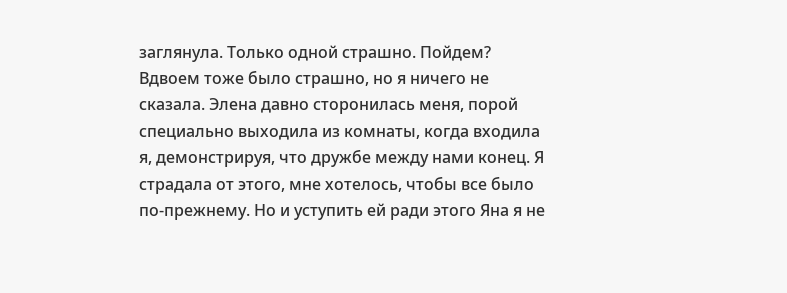заглянула. Только одной страшно. Пойдем?
Вдвоем тоже было страшно, но я ничего не сказала. Элена давно сторонилась меня, порой специально выходила из комнаты, когда входила я, демонстрируя, что дружбе между нами конец. Я страдала от этого, мне хотелось, чтобы все было по-прежнему. Но и уступить ей ради этого Яна я не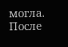могла. После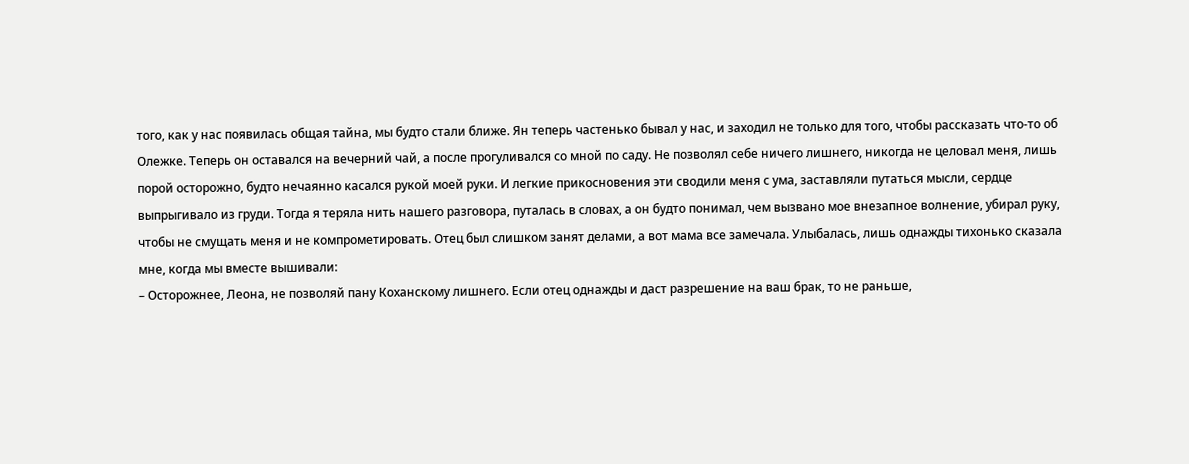того, как у нас появилась общая тайна, мы будто стали ближе. Ян теперь частенько бывал у нас, и заходил не только для того, чтобы рассказать что-то об Олежке. Теперь он оставался на вечерний чай, а после прогуливался со мной по саду. Не позволял себе ничего лишнего, никогда не целовал меня, лишь порой осторожно, будто нечаянно касался рукой моей руки. И легкие прикосновения эти сводили меня с ума, заставляли путаться мысли, сердце выпрыгивало из груди. Тогда я теряла нить нашего разговора, путалась в словах, а он будто понимал, чем вызвано мое внезапное волнение, убирал руку, чтобы не смущать меня и не компрометировать. Отец был слишком занят делами, а вот мама все замечала. Улыбалась, лишь однажды тихонько сказала мне, когда мы вместе вышивали:
– Осторожнее, Леона, не позволяй пану Коханскому лишнего. Если отец однажды и даст разрешение на ваш брак, то не раньше,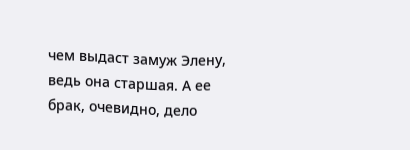чем выдаст замуж Элену, ведь она старшая. А ее брак, очевидно, дело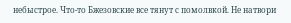небыстрое. Что-то Бжезовские все тянут с помолвкой. Не натвори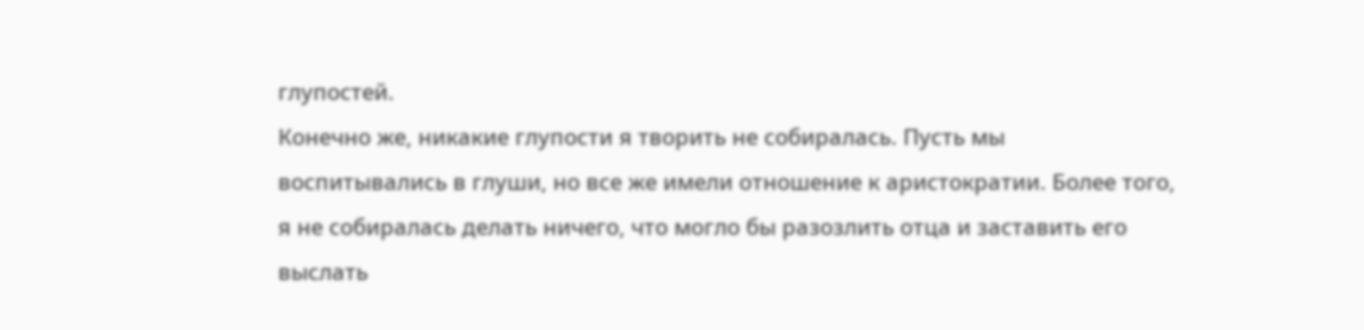глупостей.
Конечно же, никакие глупости я творить не собиралась. Пусть мы воспитывались в глуши, но все же имели отношение к аристократии. Более того, я не собиралась делать ничего, что могло бы разозлить отца и заставить его выслать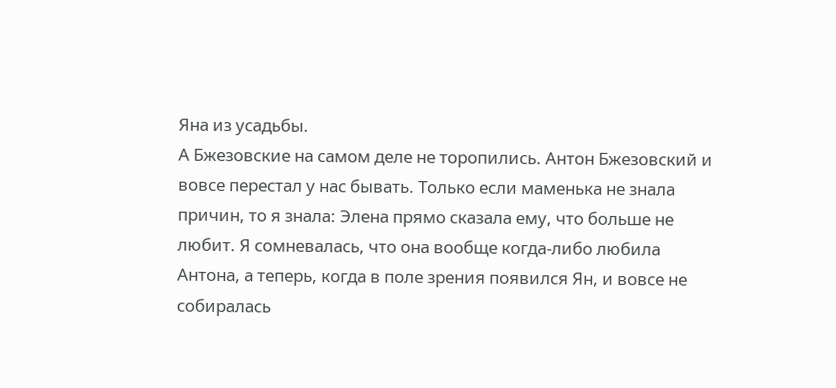Яна из усадьбы.
А Бжезовские на самом деле не торопились. Антон Бжезовский и вовсе перестал у нас бывать. Только если маменька не знала причин, то я знала: Элена прямо сказала ему, что больше не любит. Я сомневалась, что она вообще когда-либо любила Антона, а теперь, когда в поле зрения появился Ян, и вовсе не собиралась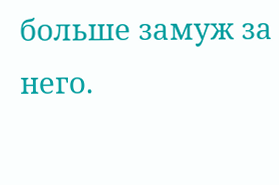больше замуж за него.